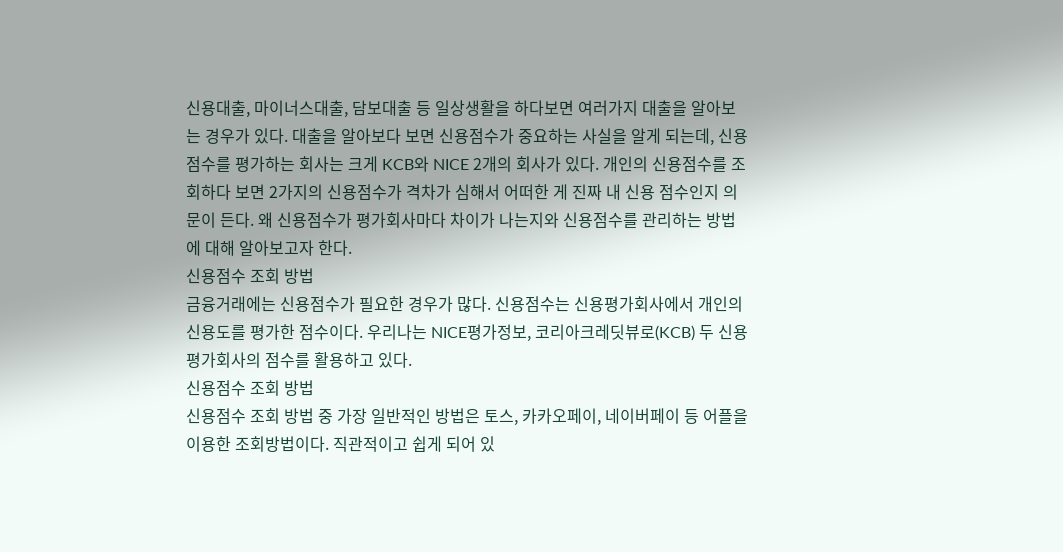신용대출, 마이너스대출, 담보대출 등 일상생활을 하다보면 여러가지 대출을 알아보는 경우가 있다. 대출을 알아보다 보면 신용점수가 중요하는 사실을 알게 되는데, 신용점수를 평가하는 회사는 크게 KCB와 NICE 2개의 회사가 있다. 개인의 신용점수를 조회하다 보면 2가지의 신용점수가 격차가 심해서 어떠한 게 진짜 내 신용 점수인지 의문이 든다. 왜 신용점수가 평가회사마다 차이가 나는지와 신용점수를 관리하는 방법에 대해 알아보고자 한다.
신용점수 조회 방법
금융거래에는 신용점수가 필요한 경우가 많다. 신용점수는 신용평가회사에서 개인의 신용도를 평가한 점수이다. 우리나는 NICE평가정보, 코리아크레딧뷰로(KCB) 두 신용평가회사의 점수를 활용하고 있다.
신용점수 조회 방법
신용점수 조회 방법 중 가장 일반적인 방법은 토스, 카카오페이, 네이버페이 등 어플을 이용한 조회방법이다. 직관적이고 쉽게 되어 있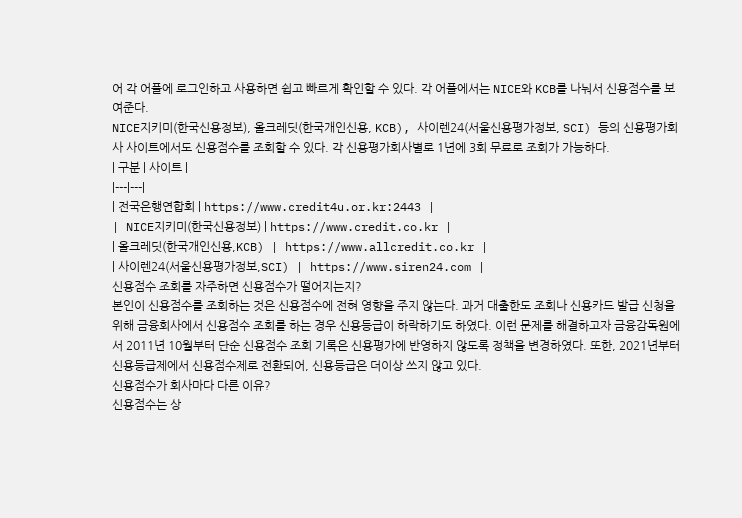어 각 어플에 로그인하고 사용하면 쉽고 빠르게 확인할 수 있다. 각 어플에서는 NICE와 KCB를 나눠서 신용점수를 보여준다.
NICE지키미(한국신용정보), 올크레딧(한국개인신용, KCB), 사이렌24(서울신용평가정보, SCI) 등의 신용평가회사 사이트에서도 신용점수를 조회할 수 있다. 각 신용평가회사별로 1년에 3회 무료로 조회가 가능하다.
| 구분 | 사이트 |
|---|---|
| 전국은행연합회 | https://www.credit4u.or.kr:2443 |
| NICE지키미(한국신용정보) | https://www.credit.co.kr |
| 올크레딧(한국개인신용,KCB) | https://www.allcredit.co.kr |
| 사이렌24(서울신용평가정보,SCI) | https://www.siren24.com |
신용점수 조회를 자주하면 신용점수가 떨어지는지?
본인이 신용점수를 조회하는 것은 신용점수에 전혀 영향을 주지 않는다. 과거 대출한도 조회나 신용카드 발급 신청을 위해 금융회사에서 신용점수 조회를 하는 경우 신용등급이 하락하기도 하였다. 이런 문제를 해결하고자 금융감독원에서 2011년 10월부터 단순 신용점수 조회 기록은 신용평가에 반영하지 않도록 정책을 변경하였다. 또한, 2021년부터 신용등급제에서 신용점수제로 전환되어, 신용등급은 더이상 쓰지 않고 있다.
신용점수가 회사마다 다른 이유?
신용점수는 상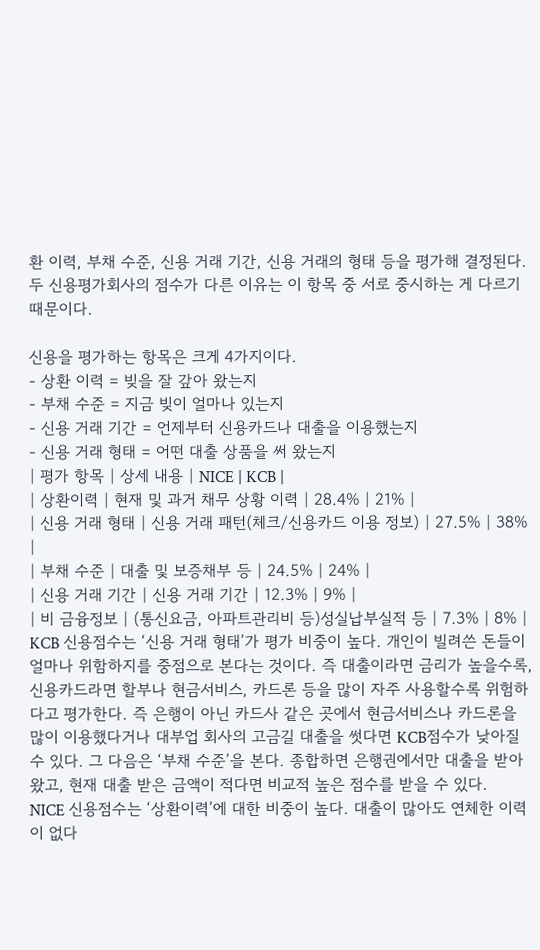환 이력, 부채 수준, 신용 거래 기간, 신용 거래의 형태 등을 평가해 결정된다. 두 신용평가회사의 점수가 다른 이유는 이 항목 중 서로 중시하는 게 다르기 때문이다.

신용을 평가하는 항목은 크게 4가지이다.
- 상환 이력 = 빚을 잘 갚아 왔는지
- 부채 수준 = 지금 빚이 얼마나 있는지
- 신용 거래 기간 = 언제부터 신용카드나 대출을 이용했는지
- 신용 거래 형태 = 어떤 대출 상품을 써 왔는지
| 평가 항목 | 상세 내용 | NICE | KCB |
| 상환이력 | 현재 및 과거 채무 상황 이력 | 28.4% | 21% |
| 신용 거래 형태 | 신용 거래 패턴(체크/신용카드 이용 정보) | 27.5% | 38% |
| 부채 수준 | 대출 및 보증채부 등 | 24.5% | 24% |
| 신용 거래 기간 | 신용 거래 기간 | 12.3% | 9% |
| 비 금융정보 | (통신요금, 아파트관리비 등)성실납부실적 등 | 7.3% | 8% |
KCB 신용점수는 ‘신용 거래 형태’가 평가 비중이 높다. 개인이 빌려쓴 돈들이 얼마나 위함하지를 중점으로 본다는 것이다. 즉 대출이라면 금리가 높을수록, 신용카드라면 할부나 현금서비스, 카드론 등을 많이 자주 사용할수록 위험하다고 평가한다. 즉 은행이 아닌 카드사 같은 곳에서 현금서비스나 카드론을 많이 이용했다거나 대부업 회사의 고금길 대출을 썻다면 KCB점수가 낮아질 수 있다. 그 다음은 ‘부채 수준’을 본다. 종합하면 은행권에서만 대출을 받아왔고, 현재 대출 받은 금액이 적다면 비교적 높은 점수를 받을 수 있다.
NICE 신용점수는 ‘상환이력’에 대한 비중이 높다. 대출이 많아도 연체한 이력이 없다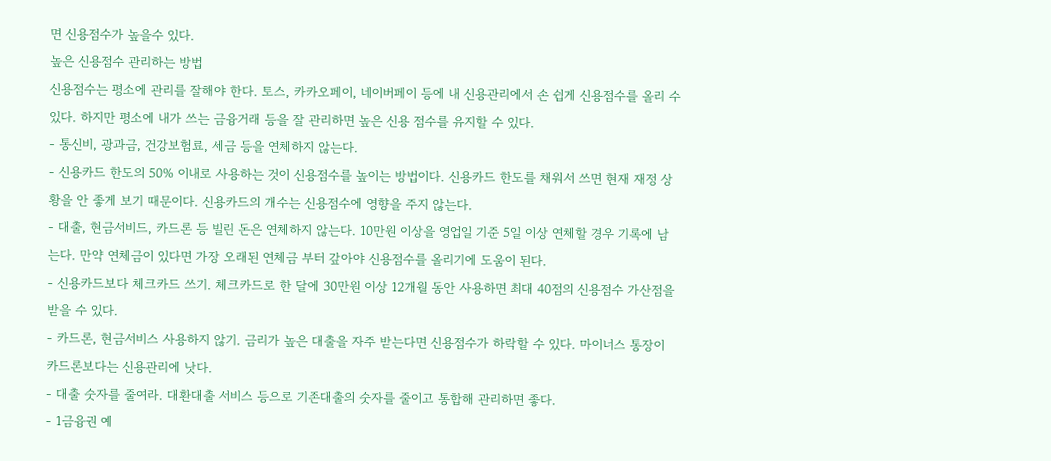면 신용점수가 높을수 있다.
높은 신용점수 관리하는 방법
신용점수는 평소에 관리를 잘해야 한다. 토스, 카카오페이, 네이버페이 등에 내 신용관리에서 손 쉽게 신용점수를 올리 수 있다. 하지만 평소에 내가 쓰는 금융거래 등을 잘 관리하면 높은 신용 점수를 유지할 수 있다.
- 통신비, 광과금, 건강보험료, 세금 등을 연체하지 않는다.
- 신용카드 한도의 50% 이내로 사용하는 것이 신용점수를 높이는 방법이다. 신용카드 한도를 채워서 쓰면 현재 재정 상황을 안 좋게 보기 때문이다. 신용카드의 개수는 신용점수에 영향을 주지 않는다.
- 대출, 현금서비드, 카드론 등 빌린 돈은 연체하지 않는다. 10만원 이상을 영업일 기준 5일 이상 연체할 경우 기록에 남는다. 만약 연체금이 있다면 가장 오래된 연체금 부터 갚아야 신용점수를 올리기에 도움이 된다.
- 신용카드보다 체크카드 쓰기. 체크카드로 한 달에 30만원 이상 12개월 동안 사용하면 최대 40점의 신용점수 가산점을 받을 수 있다.
- 카드론, 현금서비스 사용하지 않기. 금리가 높은 대출을 자주 받는다면 신용점수가 하락할 수 있다. 마이너스 통장이 카드론보다는 신용관리에 낫다.
- 대출 숫자를 줄여라. 대환대출 서비스 등으로 기존대출의 숫자를 줄이고 통합해 관리하면 좋다.
- 1금융권 예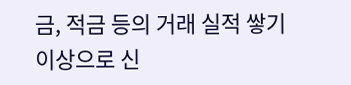금, 적금 등의 거래 실적 쌓기
이상으로 신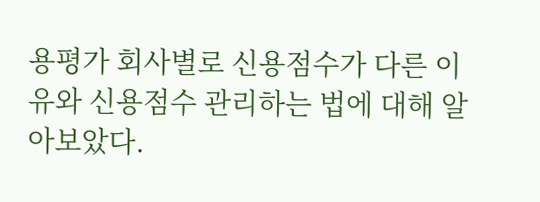용평가 회사별로 신용점수가 다른 이유와 신용점수 관리하는 법에 대해 알아보았다.